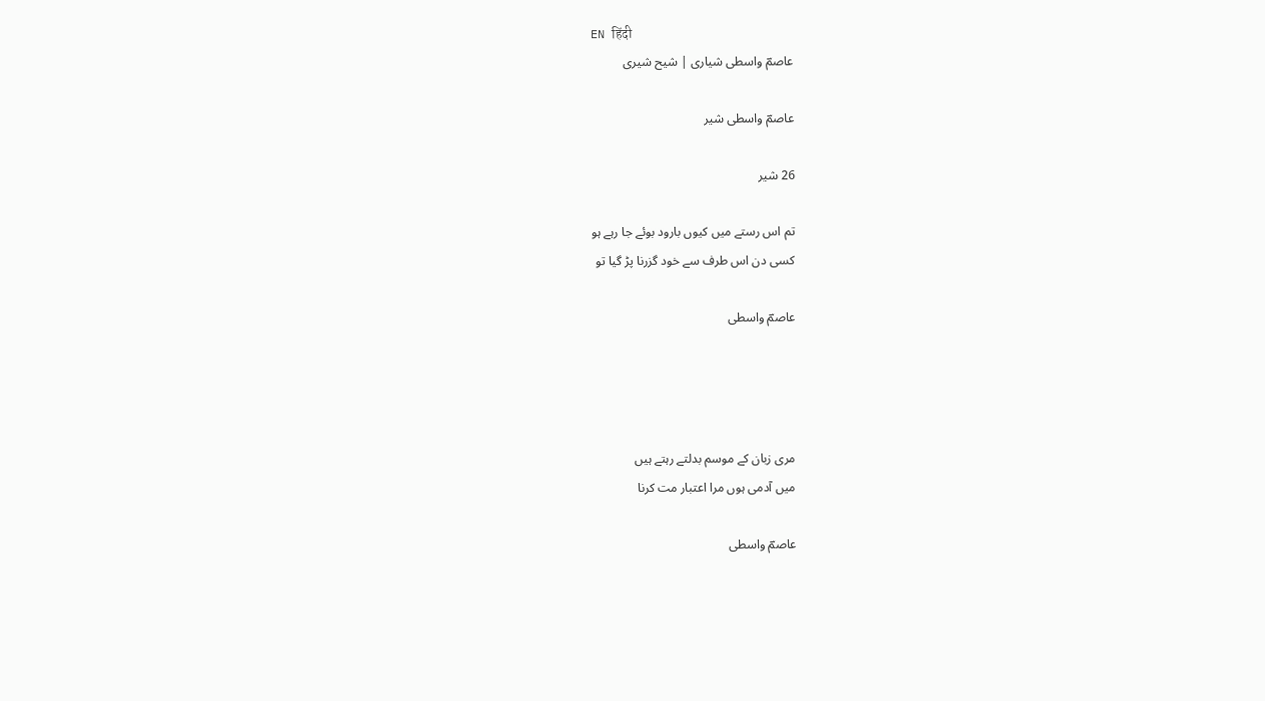EN हिंदी
عاصمؔ واسطی شیاری | شیح شیری

عاصمؔ واسطی شیر

26 شیر

تم اس رستے میں کیوں بارود بوئے جا رہے ہو
کسی دن اس طرف سے خود گزرنا پڑ گیا تو

عاصمؔ واسطی




مری زبان کے موسم بدلتے رہتے ہیں
میں آدمی ہوں مرا اعتبار مت کرنا

عاصمؔ واسطی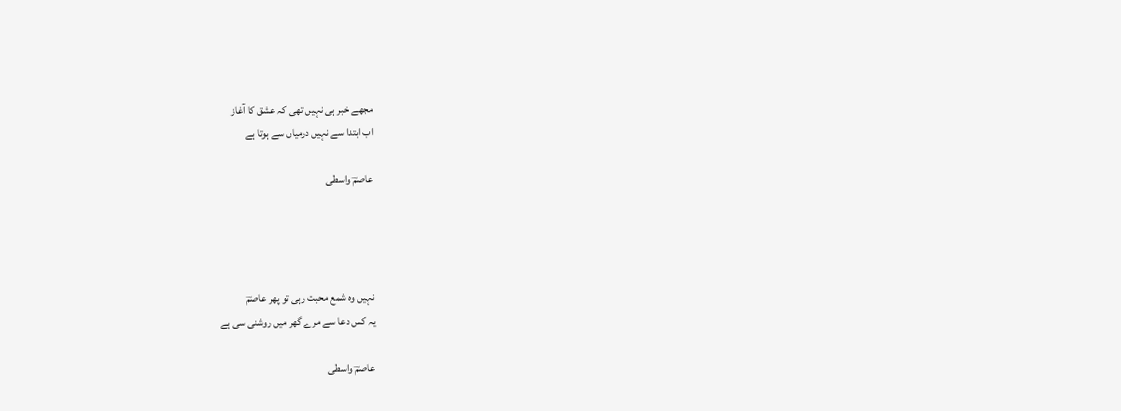مجھے خبر ہی نہیں تھی کہ عشق کا آغاز
اب ابتدا سے نہیں درمیاں سے ہوتا ہے

عاصمؔ واسطی




نہیں وہ شمع محبت رہی تو پھر عاصمؔ
یہ کس دعا سے مرے گھر میں روشنی سی ہے

عاصمؔ واسطی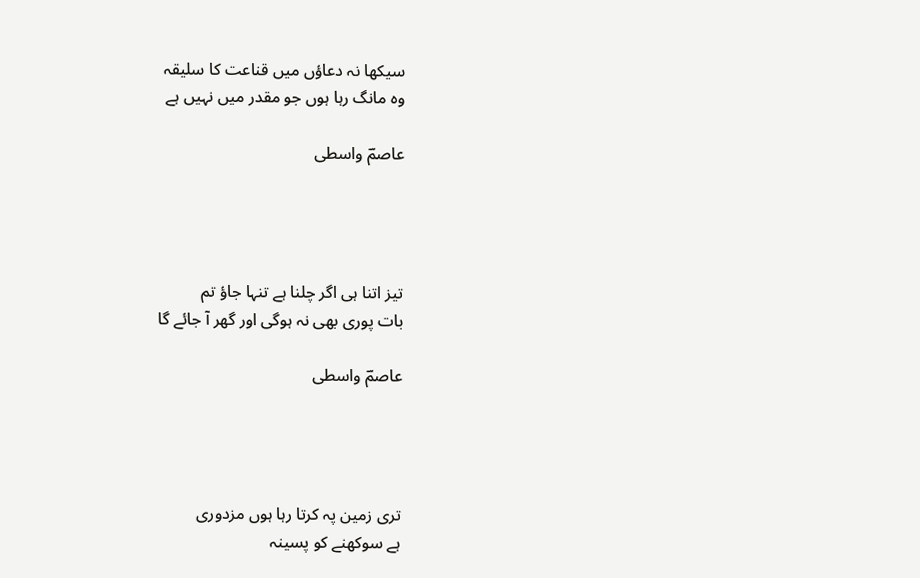سیکھا نہ دعاؤں میں قناعت کا سلیقہ
وہ مانگ رہا ہوں جو مقدر میں نہیں ہے

عاصمؔ واسطی




تیز اتنا ہی اگر چلنا ہے تنہا جاؤ تم
بات پوری بھی نہ ہوگی اور گھر آ جائے گا

عاصمؔ واسطی




تری زمین پہ کرتا رہا ہوں مزدوری
ہے سوکھنے کو پسینہ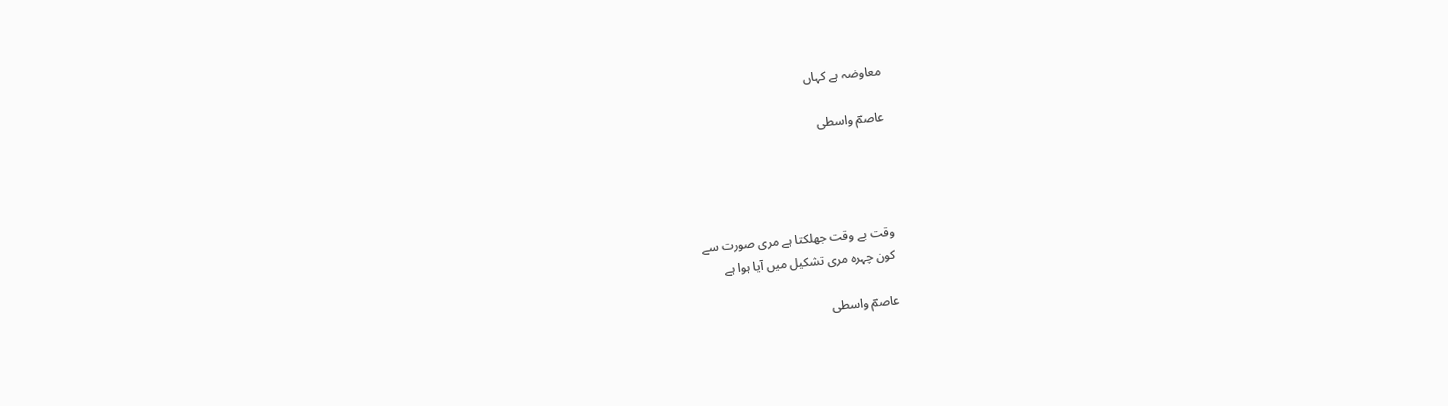معاوضہ ہے کہاں

عاصمؔ واسطی




وقت بے وقت جھلکتا ہے مری صورت سے
کون چہرہ مری تشکیل میں آیا ہوا ہے

عاصمؔ واسطی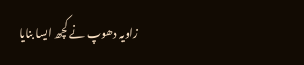زاویہ دھوپ نے کچھ ایسا بنایا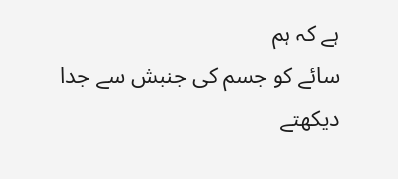ہے کہ ہم
سائے کو جسم کی جنبش سے جدا دیکھتے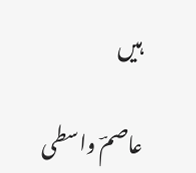ہیں

عاصمؔ واسطی